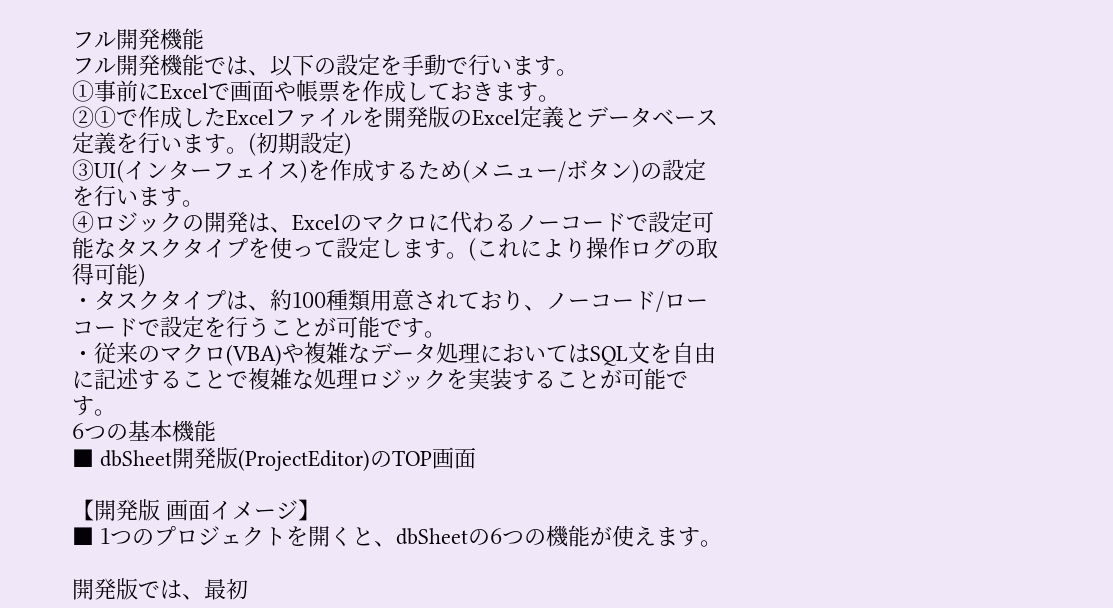フル開発機能
フル開発機能では、以下の設定を手動で行います。
①事前にExcelで画面や帳票を作成しておきます。
②①で作成したExcelファイルを開発版のExcel定義とデータベース定義を行います。(初期設定)
③UI(インターフェイス)を作成するため(メニュー/ボタン)の設定を行います。
④ロジックの開発は、Excelのマクロに代わるノーコードで設定可能なタスクタイプを使って設定します。(これにより操作ログの取得可能)
・タスクタイプは、約100種類用意されており、ノーコード/ローコードで設定を行うことが可能です。
・従来のマクロ(VBA)や複雑なデータ処理においてはSQL文を自由に記述することで複雑な処理ロジックを実装することが可能です。
6つの基本機能
■ dbSheet開発版(ProjectEditor)のTOP画面

【開発版 画面イメージ】
■ 1つのプロジェクトを開くと、dbSheetの6つの機能が使えます。

開発版では、最初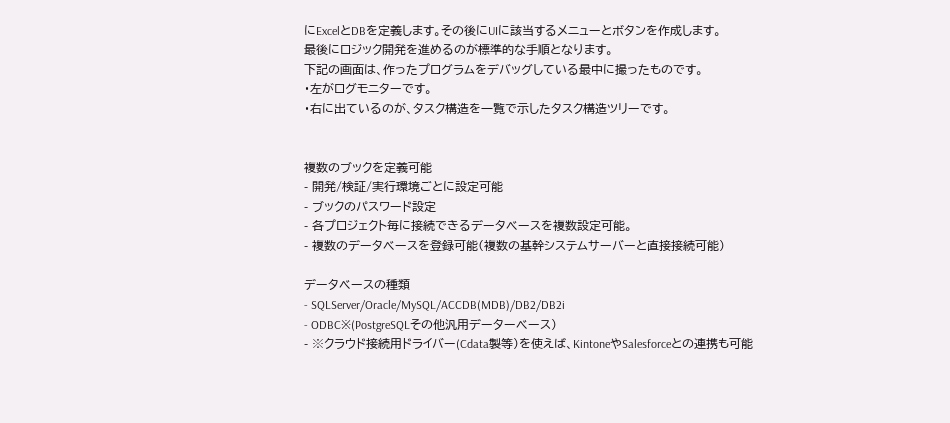にExcelとDBを定義します。その後にUIに該当するメニューとボタンを作成します。
最後にロジック開発を進めるのが標準的な手順となります。
下記の画面は、作ったプログラムをデバッグしている最中に撮ったものです。
・左がログモニターです。
・右に出ているのが、タスク構造を一覧で示したタスク構造ツリーです。


複数のブックを定義可能
- 開発/検証/実行環境ごとに設定可能
- ブックのパスワード設定
- 各プロジェクト毎に接続できるデータベースを複数設定可能。
- 複数のデータベースを登録可能(複数の基幹システムサーバーと直接接続可能)

データベースの種類
- SQLServer/Oracle/MySQL/ACCDB(MDB)/DB2/DB2i
- ODBC※(PostgreSQLその他汎用データーベース)
- ※クラウド接続用ドライバー(Cdata製等)を使えば、KintoneやSalesforceとの連携も可能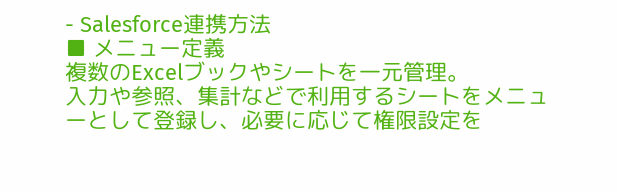- Salesforce連携方法
■ メニュー定義
複数のExcelブックやシートを一元管理。
入力や参照、集計などで利用するシートをメニューとして登録し、必要に応じて権限設定を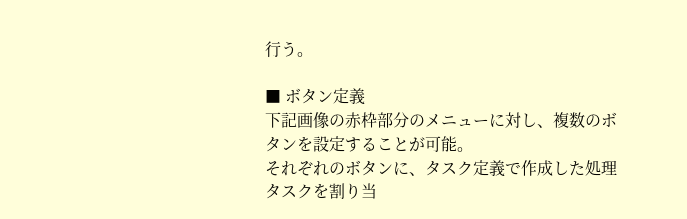行う。

■ ボタン定義
下記画像の赤枠部分のメニューに対し、複数のボタンを設定することが可能。
それぞれのボタンに、タスク定義で作成した処理タスクを割り当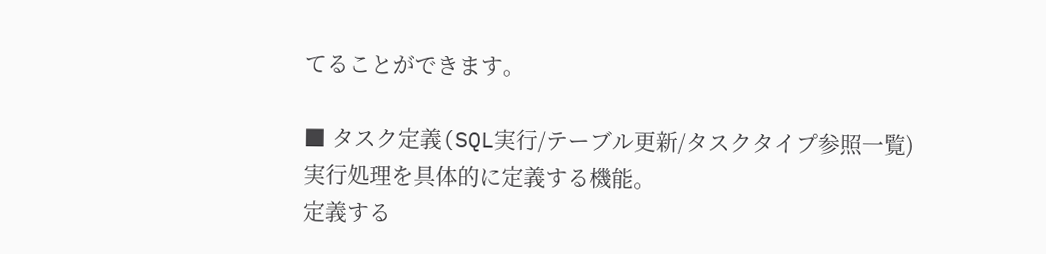てることができます。

■ タスク定義(SQL実行/テーブル更新/タスクタイプ参照一覧)
実行処理を具体的に定義する機能。
定義する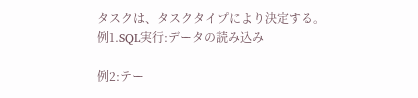タスクは、タスクタイプにより決定する。
例1.SQL実行:データの読み込み

例2:テー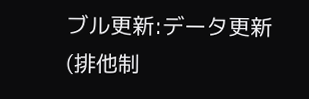ブル更新:データ更新(排他制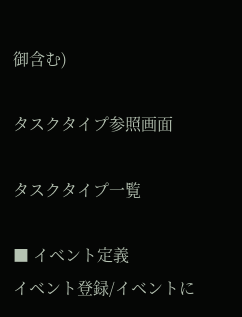御含む)

タスクタイプ参照画面

タスクタイプ一覧

■ イベント定義
イベント登録/イベントに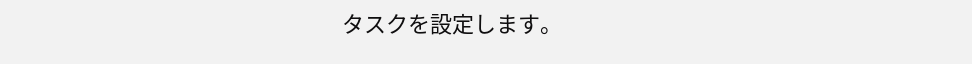タスクを設定します。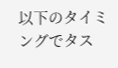以下のタイミングでタス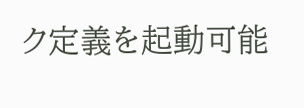ク定義を起動可能